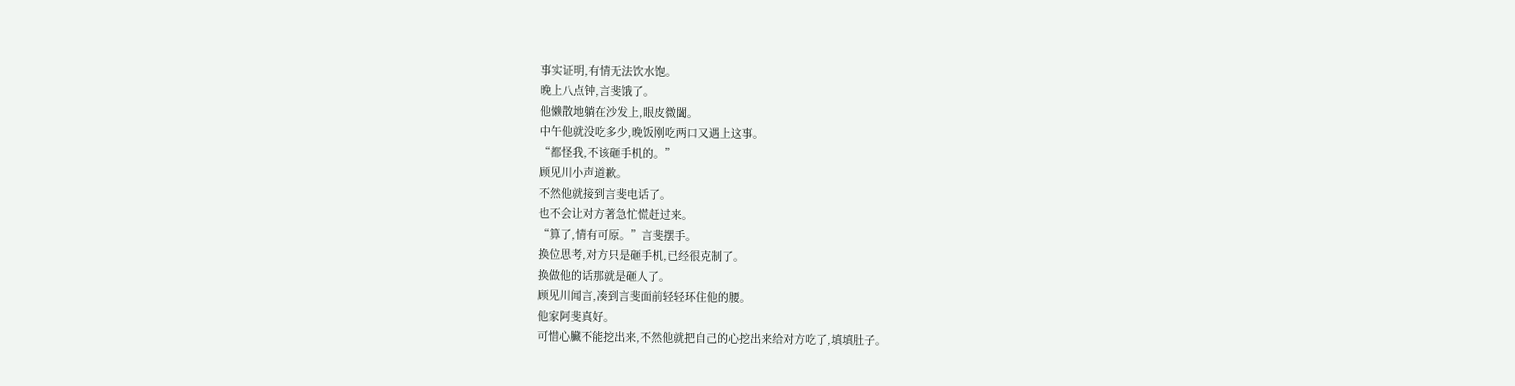事实证明,有情无法饮水饱。
晚上八点钟,言斐饿了。
他懒散地躺在沙发上,眼皮微闔。
中午他就没吃多少,晚饭刚吃两口又遇上这事。
“都怪我,不该砸手机的。”
顾见川小声道歉。
不然他就接到言斐电话了。
也不会让对方著急忙慌赶过来。
“算了,情有可原。”言斐摆手。
换位思考,对方只是砸手机,已经很克制了。
换做他的话那就是砸人了。
顾见川闻言,凑到言斐面前轻轻环住他的腰。
他家阿斐真好。
可惜心臟不能挖出来,不然他就把自己的心挖出来给对方吃了,填填肚子。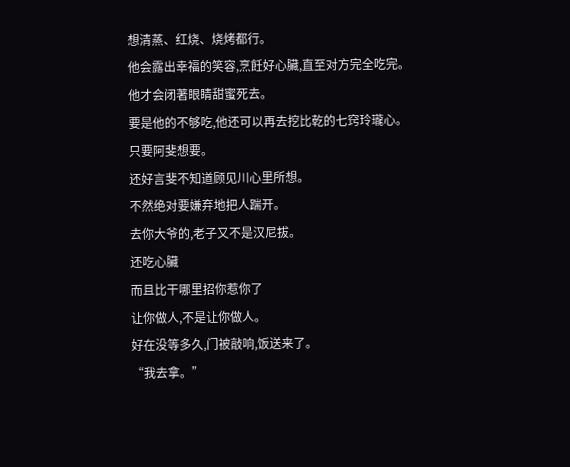想清蒸、红烧、烧烤都行。
他会露出幸福的笑容,烹飪好心臟,直至对方完全吃完。
他才会闭著眼睛甜蜜死去。
要是他的不够吃,他还可以再去挖比乾的七窍玲瓏心。
只要阿斐想要。
还好言斐不知道顾见川心里所想。
不然绝对要嫌弃地把人踹开。
去你大爷的,老子又不是汉尼拔。
还吃心臟
而且比干哪里招你惹你了
让你做人,不是让你做人。
好在没等多久,门被敲响,饭送来了。
“我去拿。”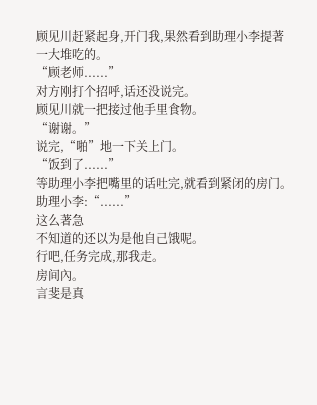顾见川赶紧起身,开门我,果然看到助理小李提著一大堆吃的。
“顾老师......”
对方刚打个招呼,话还没说完。
顾见川就一把接过他手里食物。
“谢谢。”
说完,“啪”地一下关上门。
“饭到了......”
等助理小李把嘴里的话吐完,就看到紧闭的房门。
助理小李:“......”
这么著急
不知道的还以为是他自己饿呢。
行吧,任务完成,那我走。
房间內。
言斐是真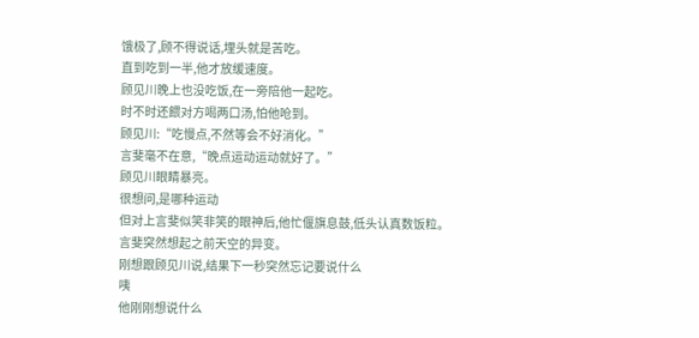饿极了,顾不得说话,埋头就是苦吃。
直到吃到一半,他才放缓速度。
顾见川晚上也没吃饭,在一旁陪他一起吃。
时不时还餵对方喝两口汤,怕他呛到。
顾见川:“吃慢点,不然等会不好消化。”
言斐毫不在意,“晚点运动运动就好了。”
顾见川眼睛暴亮。
很想问,是哪种运动
但对上言斐似笑非笑的眼神后,他忙偃旗息鼓,低头认真数饭粒。
言斐突然想起之前天空的异变。
刚想跟顾见川说,结果下一秒突然忘记要说什么
咦
他刚刚想说什么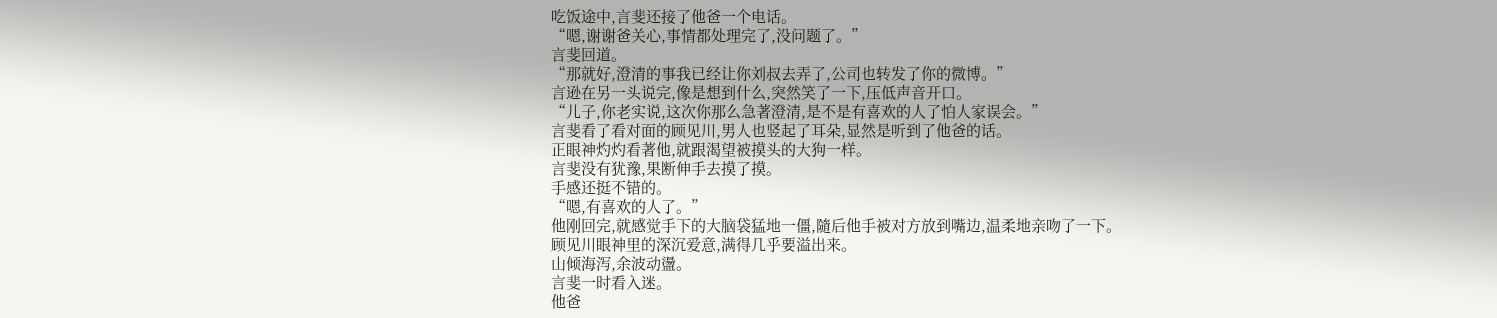吃饭途中,言斐还接了他爸一个电话。
“嗯,谢谢爸关心,事情都处理完了,没问题了。”
言斐回道。
“那就好,澄清的事我已经让你刘叔去弄了,公司也转发了你的微博。”
言逊在另一头说完,像是想到什么,突然笑了一下,压低声音开口。
“儿子,你老实说,这次你那么急著澄清,是不是有喜欢的人了怕人家误会。”
言斐看了看对面的顾见川,男人也竖起了耳朵,显然是听到了他爸的话。
正眼神灼灼看著他,就跟渴望被摸头的大狗一样。
言斐没有犹豫,果断伸手去摸了摸。
手感还挺不错的。
“嗯,有喜欢的人了。”
他刚回完,就感觉手下的大脑袋猛地一僵,隨后他手被对方放到嘴边,温柔地亲吻了一下。
顾见川眼神里的深沉爱意,满得几乎要溢出来。
山倾海泻,余波动盪。
言斐一时看入迷。
他爸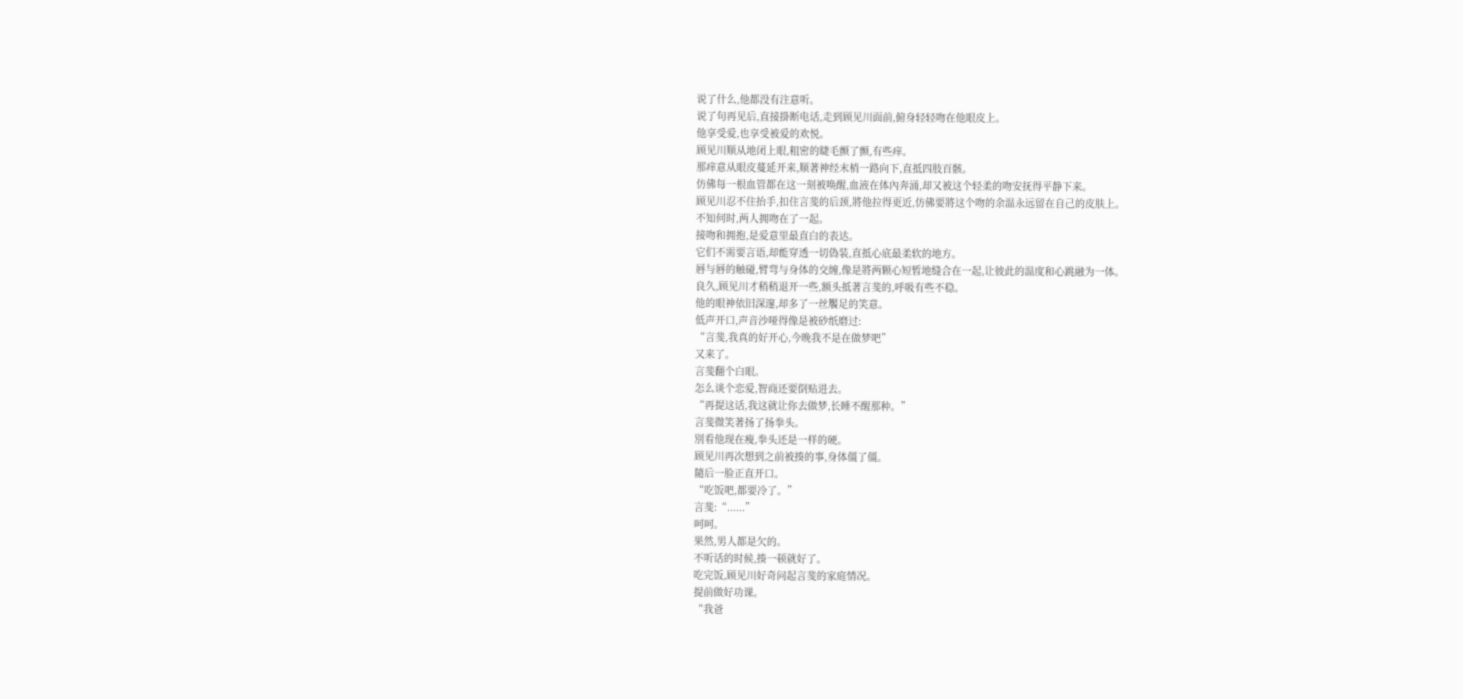说了什么,他都没有注意听。
说了句再见后,直接掛断电话,走到顾见川面前,俯身轻轻吻在他眼皮上。
他享受爱,也享受被爱的欢悦。
顾见川顺从地闭上眼,粗密的睫毛颤了颤,有些痒。
那痒意从眼皮蔓延开来,顺著神经末梢一路向下,直抵四肢百骸。
仿佛每一根血管都在这一刻被唤醒,血液在体內奔涌,却又被这个轻柔的吻安抚得平静下来。
顾见川忍不住抬手,扣住言斐的后颈,將他拉得更近,仿佛要將这个吻的余温永远留在自己的皮肤上。
不知何时,两人拥吻在了一起。
接吻和拥抱,是爱意里最直白的表达。
它们不需要言语,却能穿透一切偽装,直抵心底最柔软的地方。
唇与唇的触碰,臂弯与身体的交缠,像是將两颗心短暂地缝合在一起,让彼此的温度和心跳融为一体。
良久,顾见川才稍稍退开一些,额头抵著言斐的,呼吸有些不稳。
他的眼神依旧深邃,却多了一丝饜足的笑意。
低声开口,声音沙哑得像是被砂纸磨过:
“言斐,我真的好开心,今晚我不是在做梦吧”
又来了。
言斐翻个白眼。
怎么谈个恋爱,智商还要倒贴进去。
“再提这话,我这就让你去做梦,长睡不醒那种。”
言斐微笑著扬了扬拳头。
別看他现在瘦,拳头还是一样的硬。
顾见川再次想到之前被揍的事,身体僵了僵。
隨后一脸正直开口。
“吃饭吧,都要冷了。”
言斐:“......”
呵呵。
果然,男人都是欠的。
不听话的时候,揍一顿就好了。
吃完饭,顾见川好奇问起言斐的家庭情况。
提前做好功课。
“我爸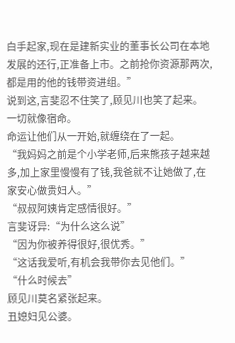白手起家,现在是建新实业的董事长公司在本地发展的还行,正准备上市。之前抢你资源那两次,都是用的他的钱带资进组。”
说到这,言斐忍不住笑了,顾见川也笑了起来。
一切就像宿命。
命运让他们从一开始,就缠绕在了一起。
“我妈妈之前是个小学老师,后来熊孩子越来越多,加上家里慢慢有了钱,我爸就不让她做了,在家安心做贵妇人。”
“叔叔阿姨肯定感情很好。”
言斐讶异:“为什么这么说”
“因为你被养得很好,很优秀。”
“这话我爱听,有机会我带你去见他们。”
“什么时候去”
顾见川莫名紧张起来。
丑媳妇见公婆。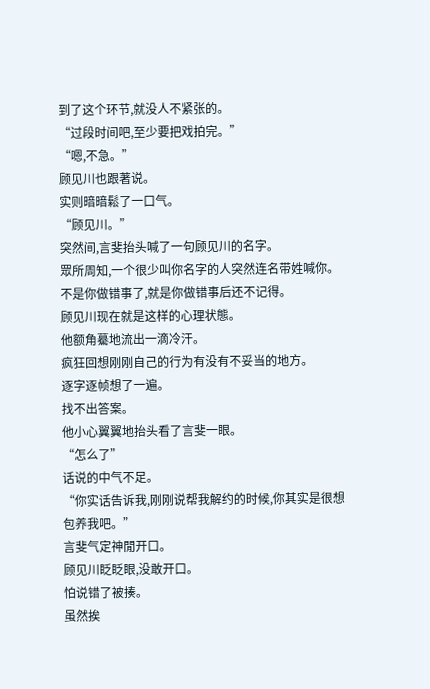到了这个环节,就没人不紧张的。
“过段时间吧,至少要把戏拍完。”
“嗯,不急。”
顾见川也跟著说。
实则暗暗鬆了一口气。
“顾见川。”
突然间,言斐抬头喊了一句顾见川的名字。
眾所周知,一个很少叫你名字的人突然连名带姓喊你。
不是你做错事了,就是你做错事后还不记得。
顾见川现在就是这样的心理状態。
他额角驀地流出一滴冷汗。
疯狂回想刚刚自己的行为有没有不妥当的地方。
逐字逐帧想了一遍。
找不出答案。
他小心翼翼地抬头看了言斐一眼。
“怎么了”
话说的中气不足。
“你实话告诉我,刚刚说帮我解约的时候,你其实是很想包养我吧。”
言斐气定神閒开口。
顾见川眨眨眼,没敢开口。
怕说错了被揍。
虽然挨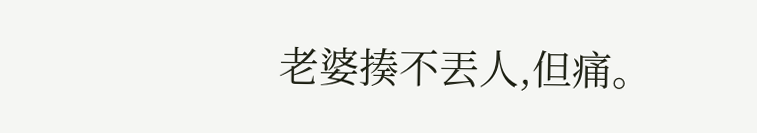老婆揍不丟人,但痛。